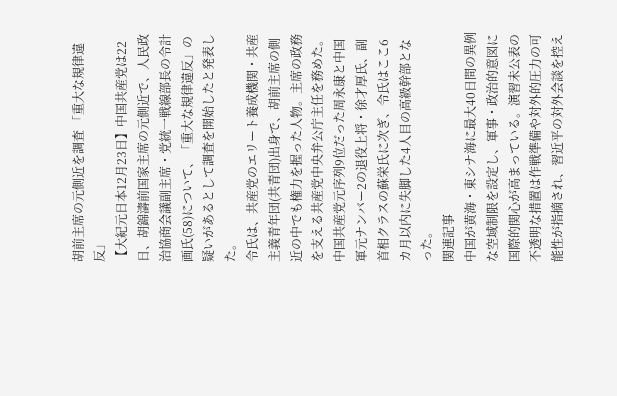胡前主席の元側近を調査 「重大な規律違反」
【大紀元日本12月23日】中国共産党は22日、胡錦濤前国家主席の元側近で、人民政治協商会議副主席・党統一戦線部長の令計画氏(58)について、「重大な規律違反」の疑いがあるとして調査を開始したと発表した。
令氏は、共産党のエリート養成機関・共産主義青年団(共青団)出身で、胡前主席の側近の中でも権力を握った人物。主席の政務を支える共産党中央弁公庁主任を務めた。
中国共産党元序列9位だった周永康と中国軍元ナンバー2の退役上将・徐才厚氏、副首相クラスの蘇栄氏に次ぎ、令氏はここ6カ月以内に失脚した4人目の高級幹部となった。
関連記事
中国が黄海・東シナ海に最大40日間の異例な空域制限を設定し、軍事・政治的意図に国際的関心が高まっている。演習未公表の不透明な措置は作戦準備や対外的圧力の可能性が指摘され、習近平の対外会談を控え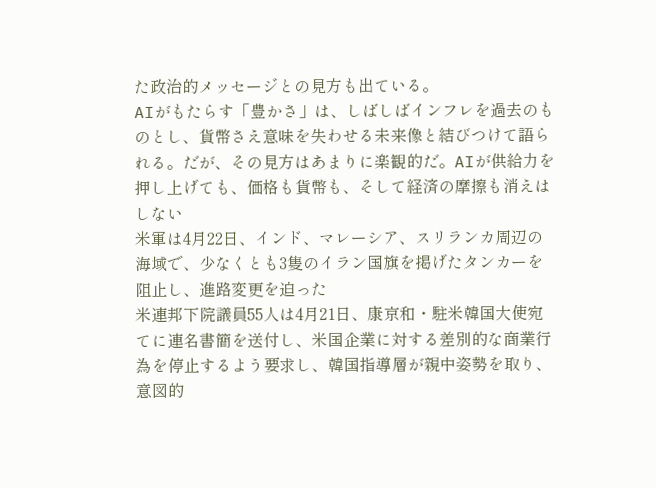た政治的メッセージとの見方も出ている。
AIがもたらす「豊かさ」は、しばしばインフレを過去のものとし、貨幣さえ意味を失わせる未来像と結びつけて語られる。だが、その見方はあまりに楽観的だ。AIが供給力を押し上げても、価格も貨幣も、そして経済の摩擦も消えはしない
米軍は4月22日、インド、マレーシア、スリランカ周辺の海域で、少なくとも3隻のイラン国旗を掲げたタンカーを阻止し、進路変更を迫った
米連邦下院議員55人は4月21日、康京和・駐米韓国大使宛てに連名書簡を送付し、米国企業に対する差別的な商業行為を停止するよう要求し、韓国指導層が親中姿勢を取り、意図的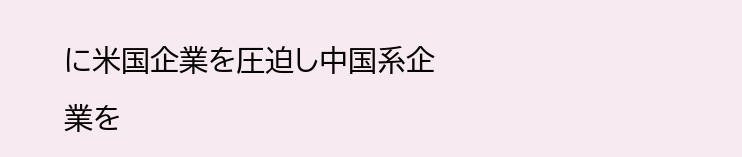に米国企業を圧迫し中国系企業を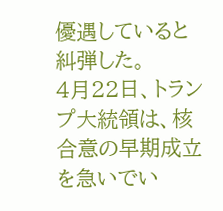優遇していると糾弾した。
4月22日、トランプ大統領は、核合意の早期成立を急いでい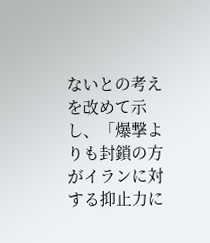ないとの考えを改めて示し、「爆撃よりも封鎖の方がイランに対する抑止力に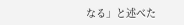なる」と述べた